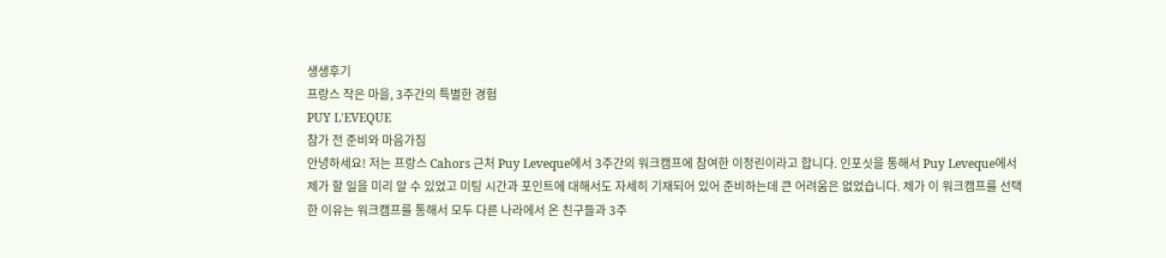생생후기
프랑스 작은 마을, 3주간의 특별한 경험
PUY L'EVEQUE
참가 전 준비와 마음가짐
안녕하세요! 저는 프랑스 Cahors 근처 Puy Leveque에서 3주간의 워크캠프에 참여한 이정린이라고 합니다. 인포싯을 통해서 Puy Leveque에서 제가 할 일을 미리 알 수 있었고 미팅 시간과 포인트에 대해서도 자세히 기재되어 있어 준비하는데 큰 어려움은 없었습니다. 제가 이 워크캠프를 선택한 이유는 워크캠프를 통해서 모두 다른 나라에서 온 친구들과 3주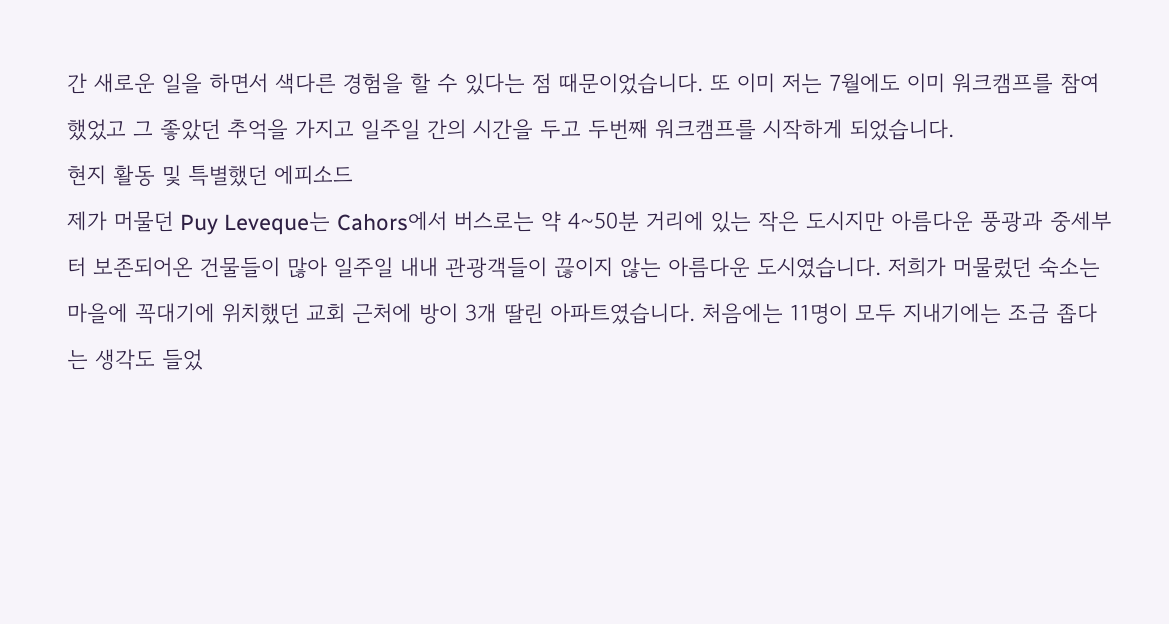간 새로운 일을 하면서 색다른 경험을 할 수 있다는 점 때문이었습니다. 또 이미 저는 7월에도 이미 워크캠프를 참여했었고 그 좋았던 추억을 가지고 일주일 간의 시간을 두고 두번째 워크캠프를 시작하게 되었습니다.
현지 활동 및 특별했던 에피소드
제가 머물던 Puy Leveque는 Cahors에서 버스로는 약 4~50분 거리에 있는 작은 도시지만 아름다운 풍광과 중세부터 보존되어온 건물들이 많아 일주일 내내 관광객들이 끊이지 않는 아름다운 도시였습니다. 저희가 머물렀던 숙소는 마을에 꼭대기에 위치했던 교회 근처에 방이 3개 딸린 아파트였습니다. 처음에는 11명이 모두 지내기에는 조금 좁다는 생각도 들었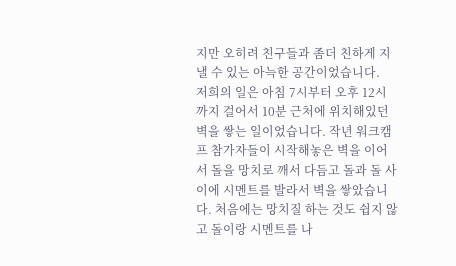지만 오히려 친구들과 좀더 친하게 지낼 수 있는 아늑한 공간이었습니다.
저희의 일은 아침 7시부터 오후 12시까지 걸어서 10분 근처에 위치해있던 벽을 쌓는 일이었습니다. 작년 워크캠프 참가자들이 시작해놓은 벽을 이어서 돌을 망치로 깨서 다듬고 돌과 돌 사이에 시멘트를 발라서 벽을 쌓았습니다. 처음에는 망치질 하는 것도 쉽지 않고 돌이랑 시멘트를 나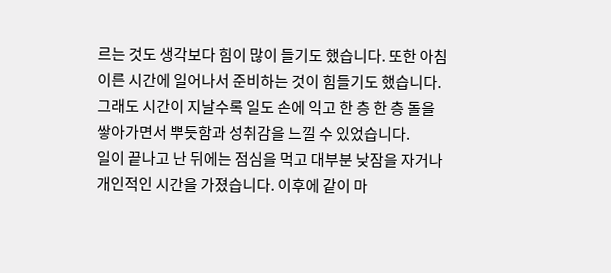르는 것도 생각보다 힘이 많이 들기도 했습니다. 또한 아침 이른 시간에 일어나서 준비하는 것이 힘들기도 했습니다. 그래도 시간이 지날수록 일도 손에 익고 한 층 한 층 돌을 쌓아가면서 뿌듯함과 성취감을 느낄 수 있었습니다.
일이 끝나고 난 뒤에는 점심을 먹고 대부분 낮잠을 자거나 개인적인 시간을 가졌습니다. 이후에 같이 마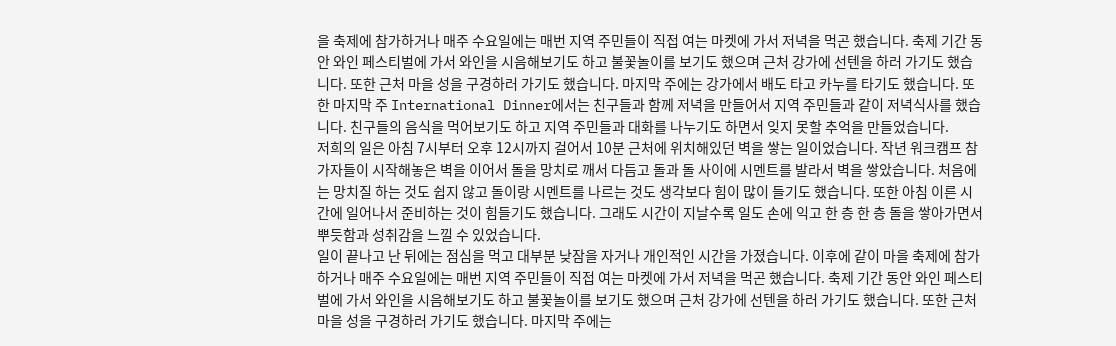을 축제에 참가하거나 매주 수요일에는 매번 지역 주민들이 직접 여는 마켓에 가서 저녁을 먹곤 했습니다. 축제 기간 동안 와인 페스티벌에 가서 와인을 시음해보기도 하고 불꽃놀이를 보기도 했으며 근처 강가에 선텐을 하러 가기도 했습니다. 또한 근처 마을 성을 구경하러 가기도 했습니다. 마지막 주에는 강가에서 배도 타고 카누를 타기도 했습니다. 또한 마지막 주 International Dinner에서는 친구들과 함께 저녁을 만들어서 지역 주민들과 같이 저녁식사를 했습니다. 친구들의 음식을 먹어보기도 하고 지역 주민들과 대화를 나누기도 하면서 잊지 못할 추억을 만들었습니다.
저희의 일은 아침 7시부터 오후 12시까지 걸어서 10분 근처에 위치해있던 벽을 쌓는 일이었습니다. 작년 워크캠프 참가자들이 시작해놓은 벽을 이어서 돌을 망치로 깨서 다듬고 돌과 돌 사이에 시멘트를 발라서 벽을 쌓았습니다. 처음에는 망치질 하는 것도 쉽지 않고 돌이랑 시멘트를 나르는 것도 생각보다 힘이 많이 들기도 했습니다. 또한 아침 이른 시간에 일어나서 준비하는 것이 힘들기도 했습니다. 그래도 시간이 지날수록 일도 손에 익고 한 층 한 층 돌을 쌓아가면서 뿌듯함과 성취감을 느낄 수 있었습니다.
일이 끝나고 난 뒤에는 점심을 먹고 대부분 낮잠을 자거나 개인적인 시간을 가졌습니다. 이후에 같이 마을 축제에 참가하거나 매주 수요일에는 매번 지역 주민들이 직접 여는 마켓에 가서 저녁을 먹곤 했습니다. 축제 기간 동안 와인 페스티벌에 가서 와인을 시음해보기도 하고 불꽃놀이를 보기도 했으며 근처 강가에 선텐을 하러 가기도 했습니다. 또한 근처 마을 성을 구경하러 가기도 했습니다. 마지막 주에는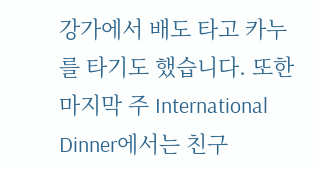강가에서 배도 타고 카누를 타기도 했습니다. 또한 마지막 주 International Dinner에서는 친구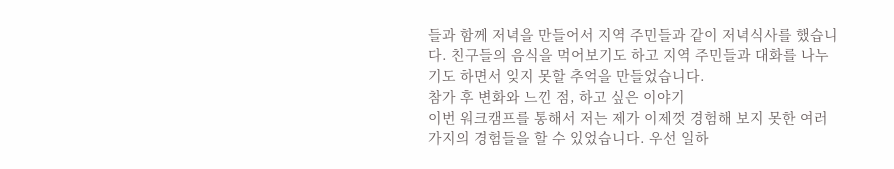들과 함께 저녁을 만들어서 지역 주민들과 같이 저녁식사를 했습니다. 친구들의 음식을 먹어보기도 하고 지역 주민들과 대화를 나누기도 하면서 잊지 못할 추억을 만들었습니다.
참가 후 변화와 느낀 점, 하고 싶은 이야기
이번 워크캠프를 통해서 저는 제가 이제껏 경험해 보지 못한 여러 가지의 경험들을 할 수 있었습니다. 우선 일하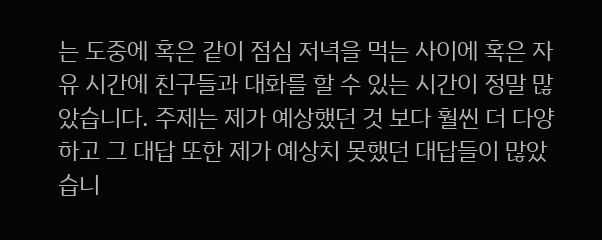는 도중에 혹은 같이 점심 저녁을 먹는 사이에 혹은 자유 시간에 친구들과 대화를 할 수 있는 시간이 정말 많았습니다. 주제는 제가 예상했던 것 보다 훨씬 더 다양하고 그 대답 또한 제가 예상치 못했던 대답들이 많았습니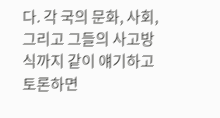다. 각 국의 문화, 사회, 그리고 그들의 사고방식까지 같이 얘기하고 토론하면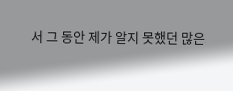서 그 동안 제가 알지 못했던 많은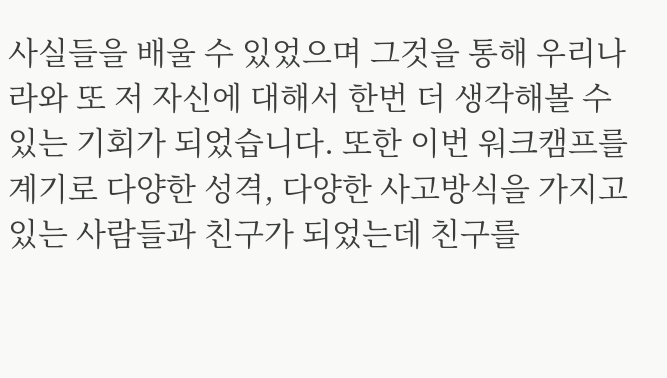사실들을 배울 수 있었으며 그것을 통해 우리나라와 또 저 자신에 대해서 한번 더 생각해볼 수 있는 기회가 되었습니다. 또한 이번 워크캠프를 계기로 다양한 성격, 다양한 사고방식을 가지고 있는 사람들과 친구가 되었는데 친구를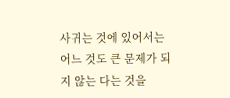사귀는 것에 있어서는 어느 것도 큰 문제가 되지 않는 다는 것을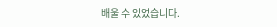배울 수 있었습니다.